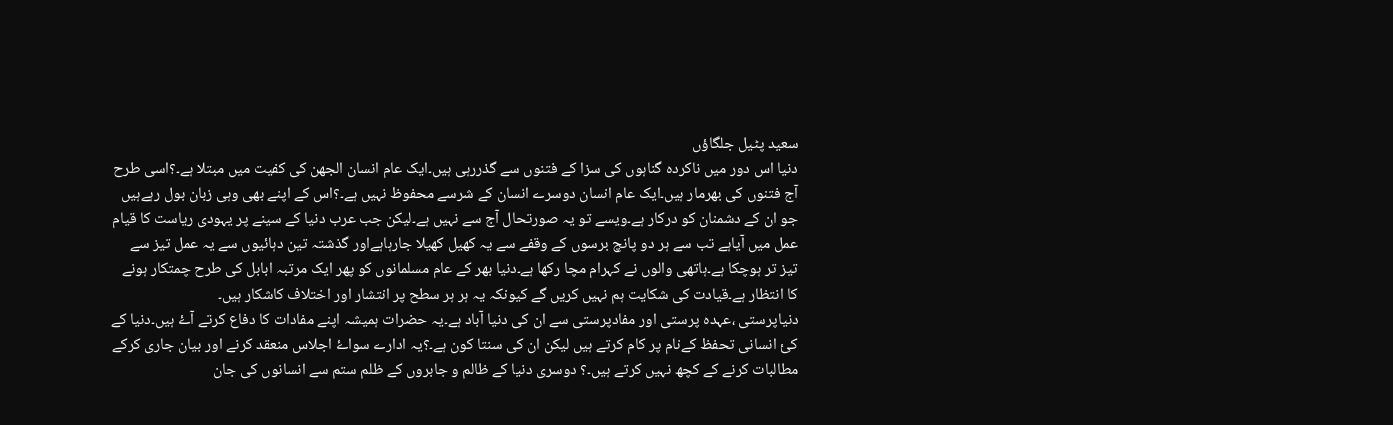سعید پٹیل جلگاؤں
دنیا اس دور میں ناکردہ گناہوں کی سزا کے فتنوں سے گذررہی ہیں۔ایک عام انسان الجھن کی کفیت میں مبتلا ہے۔؟اسی طرح آج فتنوں کی بھرمار ہیں۔ایک عام انسان دوسرے انسان کے شرسے محفوظ نہیں ہے۔؟اس کے اپنے بھی وہی زبان بول رہےہیں جو ان کے دشمنان کو درکار ہے۔ویسے تو یہ صورتحال آج سے نہیں ہے۔لیکن جب عرب دنیا کے سینے پر یہودی ریاست کا قیام عمل میں آیاہے تب سے ہر دو پانچ برسوں کے وقفے سے یہ کھیل کھیلا جارہاہےاور گذشتہ تین دہائیوں سے یہ عمل تیز سے تیز تر ہوچکا ہے۔ہاتھی والوں نے کہرام مچا رکھا ہے۔دنیا بھر کے عام مسلمانوں کو پھر ایک مرتبہ ابابل کی طرح چمتکار ہونے کا انتظار ہے۔قیادت کی شکایت ہم نہیں کریں گے کیونکہ یہ ہر ہر سطح پر انتشار اور اختلاف کاشکار ہیں۔
دنیاپرستی ،عہدہ پرستی اور مفادپرستی سے ان کی دنیا آباد ہے۔یہ حضرات ہمیشہ اپنے مفادات کا دفاع کرتے آۓ ہیں۔دنیا کے کئ انسانی تحفظ کےنام پر کام کرتے ہیں لیکن ان کی سنتا کون ہے۔؟یہ ادارے سواۓ اجلاس منعقد کرنے اور بیان جاری کرکے مطالبات کرنے کے کچھ نہیں کرتے ہیں۔؟ دوسری دنیا کے ظالم و جابروں کے ظلم ستم سے انسانوں کی جان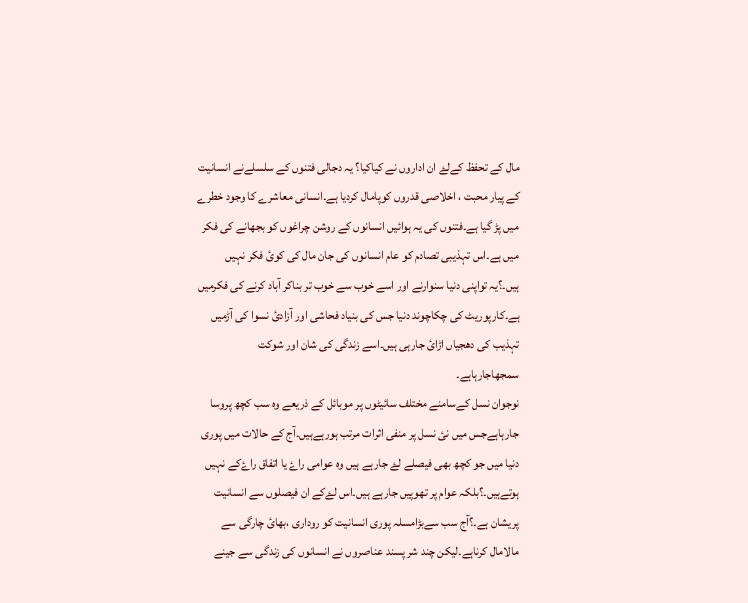مال کے تحفظ کےلۓ ان اداروں نے کیاکیا؟ یہ دجالی فتنوں کے سلسلےنے انسانیت کے پیار محبت ، اخلاصی قدروں کوپامال کردیا ہے۔انسانی معاشرے کا وجود خطرے میں پڑ گیا ہے۔فتنوں کی یہ ہوائیں انسانوں کے روشن چراغوں کو بجھانے کی فکر میں ہے۔اس تہذیبی تصادم کو عام انسانوں کی جان مال کی کوئ فکر نہیں ہیں۔؟یہ تواپنی دنیا سنوارنے اور اسے خوب سے خوب تر بناکر آباد کرنے کی فکرمیں ہے۔کارپوریٹ کی چکاچوند دنیا جس کی بنیاد فحاشی اور آزادئ نسوا کی آڑمیں تہذیب کی دھجیاں اڑائ جارہی ہیں۔اسے زندگی کی شان اور شوکت سمجھاجارہاہے۔
نوجوان نسل کےسامنے مختلف سائیٹوں پر موبائل کے ذریعے وہ سب کچھ پروسا جارہاہےجس میں نئ نسل پر منفی اثرات مرتب ہورہےہیں۔آج کے حالات میں پوری دنیا میں جو کچھ بھی فیصلے لۓ جارہے ہیں وہ عوامی راۓ یا اتفاق راۓکے نہیں ہوتےہیں۔؟بلکہ عوام پر تھوپیں جارہے ہیں۔اس لۓکے ان فیصلوں سے انسانیت پریشان ہے۔؟آج سب سےبڑامسلہ پوری انسانیت کو روداری ،بھائ چارگی سے مالامال کرناہے۔لیکن چند شر پسند عناصروں نے انسانوں کی زندگی سے جینے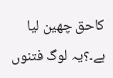کاحق چھین لیا ہے۔؟یہ لوگ فتنوں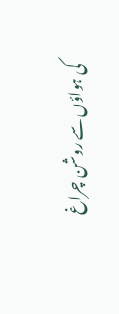کی ہواؤں سے روشن چراغ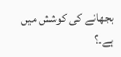بجھانے کی کوشش میں ہے۔؟